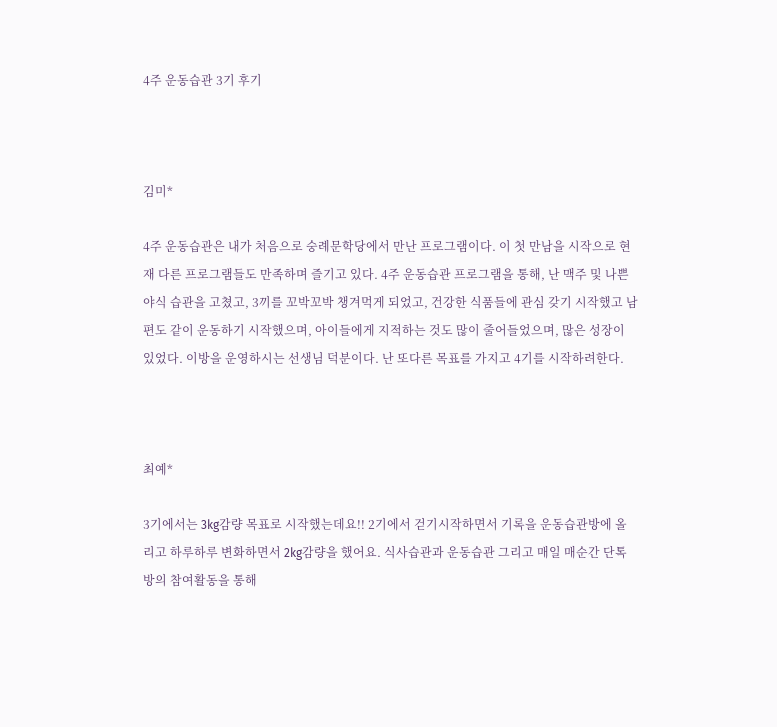4주 운동습관 3기 후기



김미*

4주 운동습관은 내가 처음으로 숭례문학당에서 만난 프로그램이다. 이 첫 만남을 시작으로 현재 다른 프로그램들도 만족하며 즐기고 있다. 4주 운동습관 프로그램을 통해, 난 맥주 및 나쁜 야식 습관을 고쳤고, 3끼를 꼬박꼬박 챙겨먹게 되었고, 건강한 식품들에 관심 갖기 시작했고 남편도 같이 운동하기 시작했으며, 아이들에게 지적하는 것도 많이 줄어들었으며, 많은 성장이 있었다. 이방을 운영하시는 선생님 덕분이다. 난 또다른 목표를 가지고 4기를 시작하려한다.



최예*

3기에서는 3kg감량 목표로 시작했는데요!! 2기에서 걷기시작하면서 기록을 운동습관방에 올리고 하루하루 변화하면서 2kg감량을 했어요. 식사습관과 운동습관 그리고 매일 매순간 단톡방의 참여활동을 통해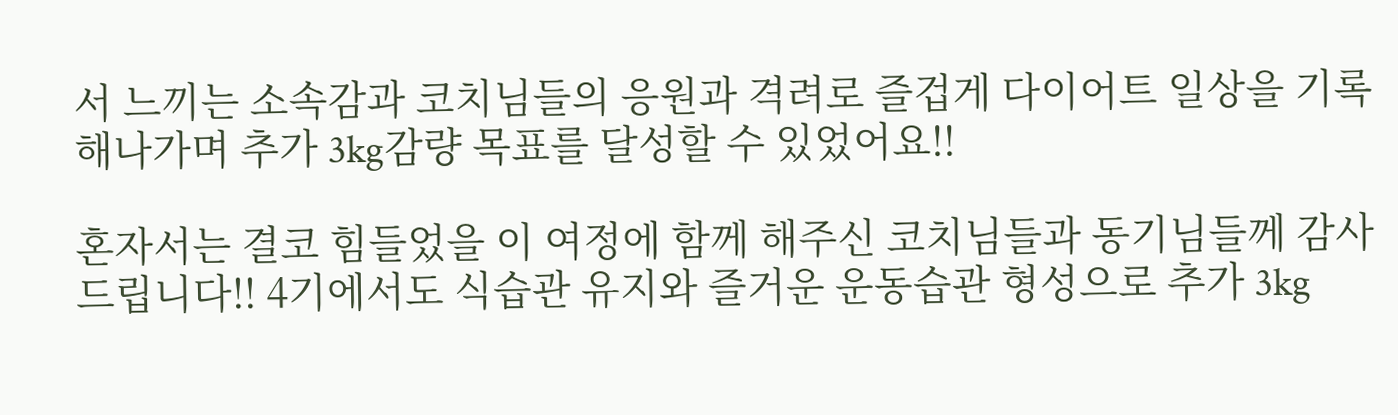서 느끼는 소속감과 코치님들의 응원과 격려로 즐겁게 다이어트 일상을 기록해나가며 추가 3kg감량 목표를 달성할 수 있었어요!!

혼자서는 결코 힘들었을 이 여정에 함께 해주신 코치님들과 동기님들께 감사드립니다!! 4기에서도 식습관 유지와 즐거운 운동습관 형성으로 추가 3kg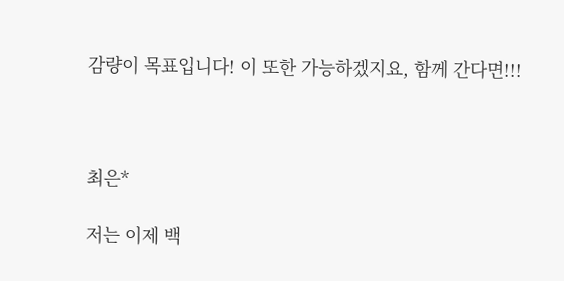감량이 목표입니다! 이 또한 가능하겠지요, 함께 간다면!!!



최은*

저는 이제 백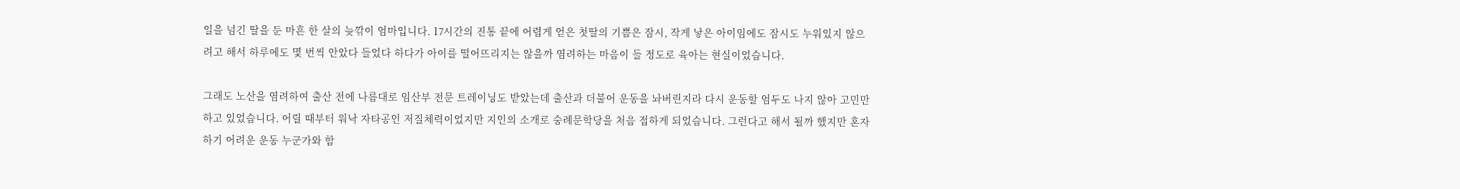일을 넘긴 딸을 둔 마흔 한 살의 늦깎이 엄마입니다. 17시간의 진통 끝에 어렵게 얻은 첫딸의 기쁨은 잠시, 작게 낳은 아이임에도 잠시도 누워있지 않으려고 해서 하루에도 몇 번씩 안았다 들었다 하다가 아이를 떨어뜨리지는 않을까 염려하는 마음이 들 정도로 육아는 현실이었습니다.

그래도 노산을 염려하여 출산 전에 나름대로 임산부 전문 트레이닝도 받았는데 출산과 더불어 운동을 놔버린지라 다시 운동할 엄두도 나지 않아 고민만 하고 있었습니다. 어릴 때부터 워낙 자타공인 저질체력이었지만 지인의 소개로 숭례문학당을 처음 접하게 되었습니다. 그런다고 해서 될까 했지만 혼자하기 어려운 운동 누군가와 함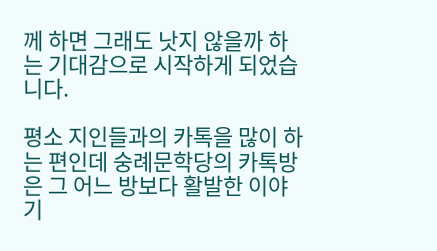께 하면 그래도 낫지 않을까 하는 기대감으로 시작하게 되었습니다.

평소 지인들과의 카톡을 많이 하는 편인데 숭례문학당의 카톡방은 그 어느 방보다 활발한 이야기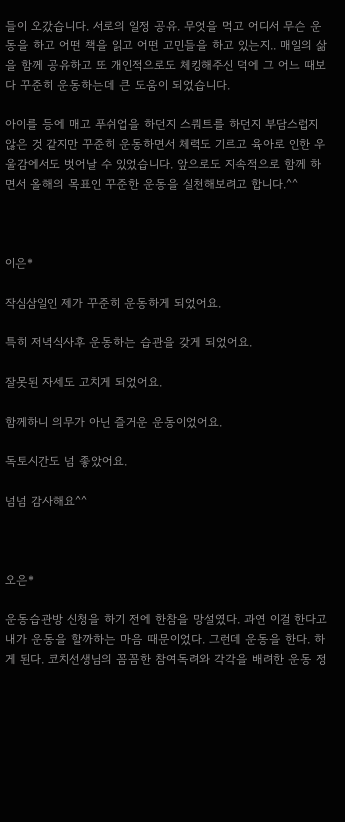들이 오갔습니다. 서로의 일정 공유. 무엇을 먹고 어디서 무슨 운동을 하고 어떤 책을 읽고 어떤 고민들을 하고 있는지.. 매일의 삶을 함께 공유하고 또 개인적으로도 체킹해주신 덕에 그 어느 때보다 꾸준히 운동하는데 큰 도움이 되었습니다.

아이를 등에 매고 푸쉬업을 하던지 스쿼트를 하던지 부담스럽지 않은 것 같지만 꾸준히 운동하면서 체력도 기르고 육아로 인한 우울감에서도 벗어날 수 있었습니다. 앞으로도 지속적으로 함께 하면서 올해의 목표인 꾸준한 운동을 실천해보려고 합니다.^^



이은*

작심삼일인 제가 꾸준히 운동하게 되었어요.

특히 저녁식사후 운동하는 습관을 갖게 되었어요.

잘못된 자세도 고치게 되었어요.

함께하니 의무가 아닌 즐거운 운동이었어요.

독토시간도 넘 좋았어요.

넘넘 감사해요^^



오은*

운동습관방 신청을 하기 전에 한참을 망설였다. 과연 이걸 한다고 내가 운동을 할까하는 마음 때문이었다. 그런데 운동을 한다. 하게 된다. 코치선생님의 꼼꼼한 참여독려와 각각을 배려한 운동 정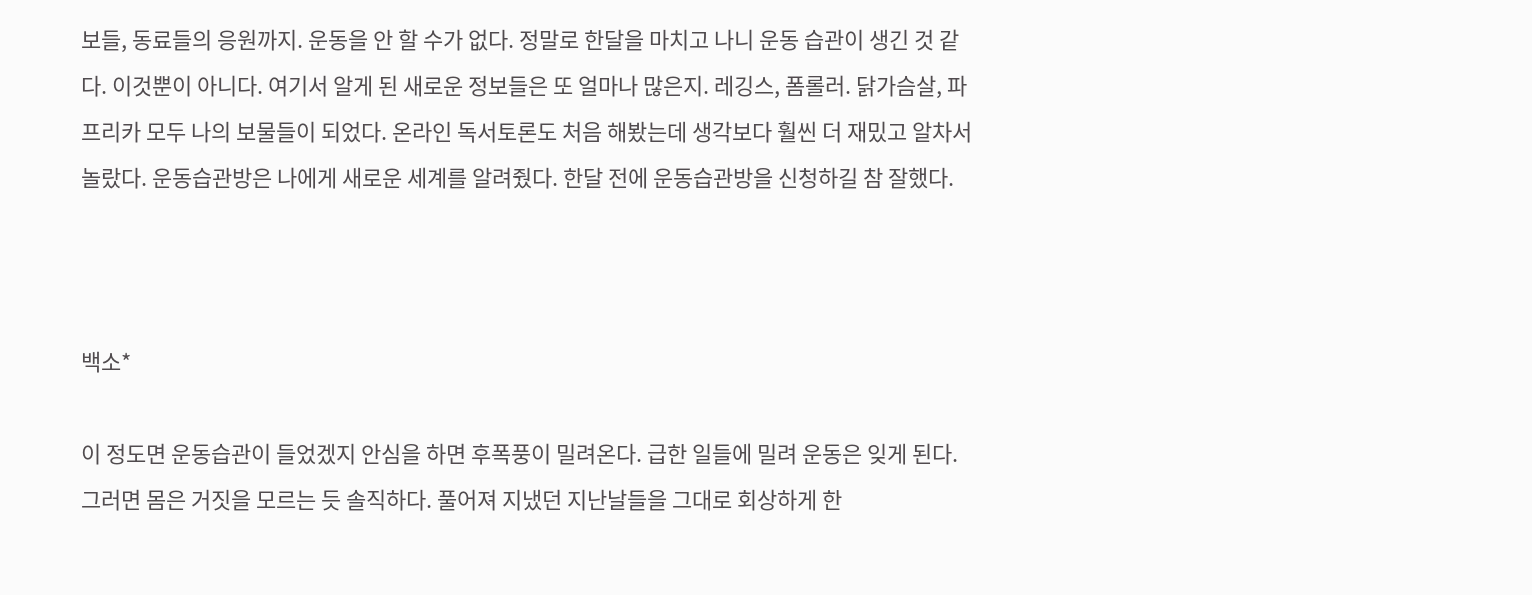보들, 동료들의 응원까지. 운동을 안 할 수가 없다. 정말로 한달을 마치고 나니 운동 습관이 생긴 것 같다. 이것뿐이 아니다. 여기서 알게 된 새로운 정보들은 또 얼마나 많은지. 레깅스, 폼롤러. 닭가슴살, 파프리카 모두 나의 보물들이 되었다. 온라인 독서토론도 처음 해봤는데 생각보다 훨씬 더 재밌고 알차서 놀랐다. 운동습관방은 나에게 새로운 세계를 알려줬다. 한달 전에 운동습관방을 신청하길 참 잘했다.



백소*

이 정도면 운동습관이 들었겠지 안심을 하면 후폭풍이 밀려온다. 급한 일들에 밀려 운동은 잊게 된다. 그러면 몸은 거짓을 모르는 듯 솔직하다. 풀어져 지냈던 지난날들을 그대로 회상하게 한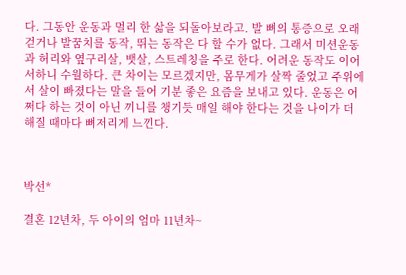다. 그동안 운동과 멀리 한 삶을 되돌아보라고. 발 뼈의 통증으로 오래 걷거나 발꿈치를 동작, 뛰는 동작은 다 할 수가 없다. 그래서 미션운동과 허리와 옆구리살, 뱃살, 스트레칭을 주로 한다. 어려운 동작도 이어서하니 수월하다. 큰 차이는 모르겠지만, 몸무게가 살짝 줄었고 주위에서 살이 빠졌다는 말을 들어 기분 좋은 요즘을 보내고 있다. 운동은 어쩌다 하는 것이 아닌 끼니를 챙기듯 매일 해야 한다는 것을 나이가 더해질 때마다 뼈저리게 느낀다.



박선*

결혼 12년차, 두 아이의 엄마 11년차~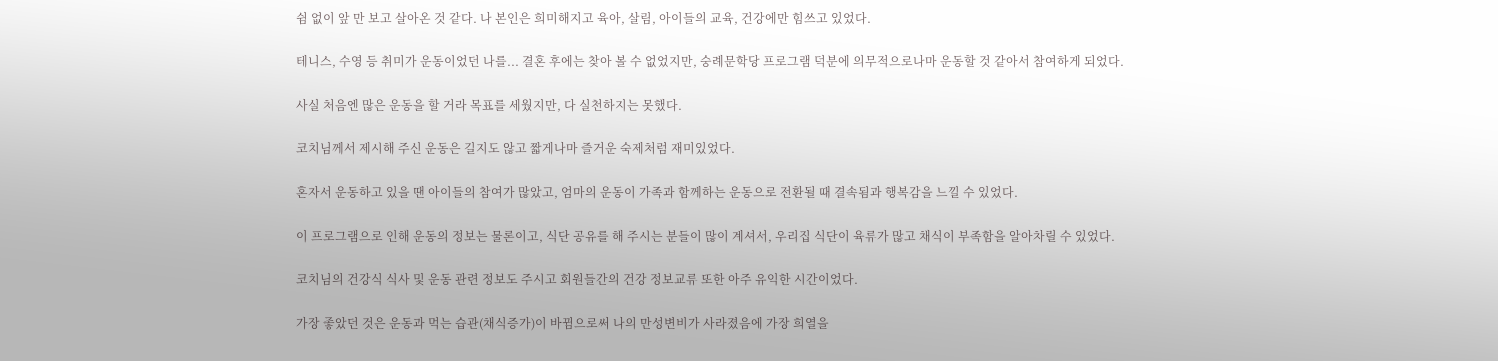쉼 없이 앞 만 보고 살아온 것 같다. 나 본인은 희미해지고 육아, 살림, 아이들의 교육, 건강에만 힘쓰고 있었다.

테니스, 수영 등 취미가 운동이었던 나를... 결혼 후에는 찾아 볼 수 없었지만, 숭례문학당 프로그램 덕분에 의무적으로나마 운동할 것 같아서 참여하게 되었다.

사실 처음엔 많은 운동을 할 거라 목표를 세웠지만, 다 실천하지는 못했다.

코치님께서 제시해 주신 운동은 길지도 않고 짧게나마 즐거운 숙제처럼 재미있었다.

혼자서 운동하고 있을 땐 아이들의 참여가 많았고, 엄마의 운동이 가족과 함께하는 운동으로 전환될 때 결속됨과 행복감을 느낄 수 있었다.

이 프로그램으로 인해 운동의 정보는 물론이고, 식단 공유를 해 주시는 분들이 많이 계셔서, 우리집 식단이 육류가 많고 채식이 부족함을 알아차릴 수 있었다.

코치님의 건강식 식사 및 운동 관련 정보도 주시고 회원들간의 건강 정보교류 또한 아주 유익한 시간이었다.

가장 좋았던 것은 운동과 먹는 습관(채식증가)이 바뀜으로써 나의 만성변비가 사라졌음에 가장 희열을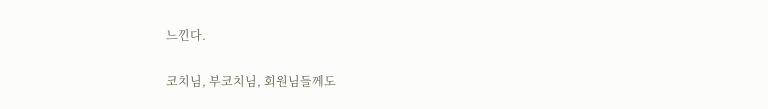느낀다.

코치님, 부코치님, 회원님들께도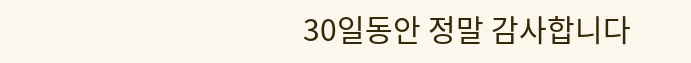30일동안 정말 감사합니다